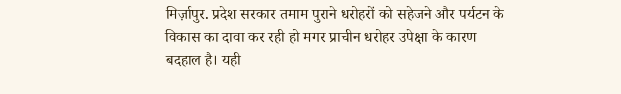मिर्ज़ापुर. प्रदेश सरकार तमाम पुराने धरोहरों को सहेजने और पर्यटन के विकास का दावा कर रही हो मगर प्राचीन धरोहर उपेक्षा के कारण बदहाल है। यही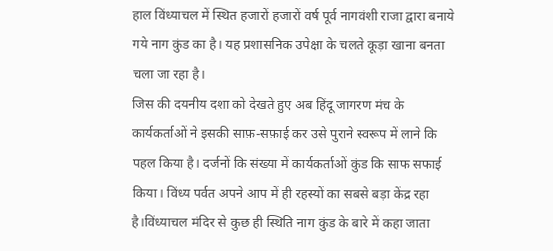हाल विंध्याचल में स्थित हजारों हजारों वर्ष पूर्व नागवंशी राजा द्वारा बनाये गये नाग कुंड का है। यह प्रशासनिक उपेक्षा के चलते कूड़ा खाना बनता चला जा रहा है।
जिस की दयनीय दशा को देखते हुए अब हिंदू जागरण मंच के कार्यकर्ताओं ने इसकी साफ़-सफ़ाई कर उसे पुराने स्वरूप में लाने कि पहल किया है। दर्जनों कि संख्या में कार्यकर्ताओं कुंड कि साफ सफाई किया। विंध्य पर्वत अपने आप में ही रहस्यों का सबसे बड़ा केंद्र रहा है।विंध्याचल मंदिर से कुछ ही स्थिति नाग कुंड के बारे में कहा जाता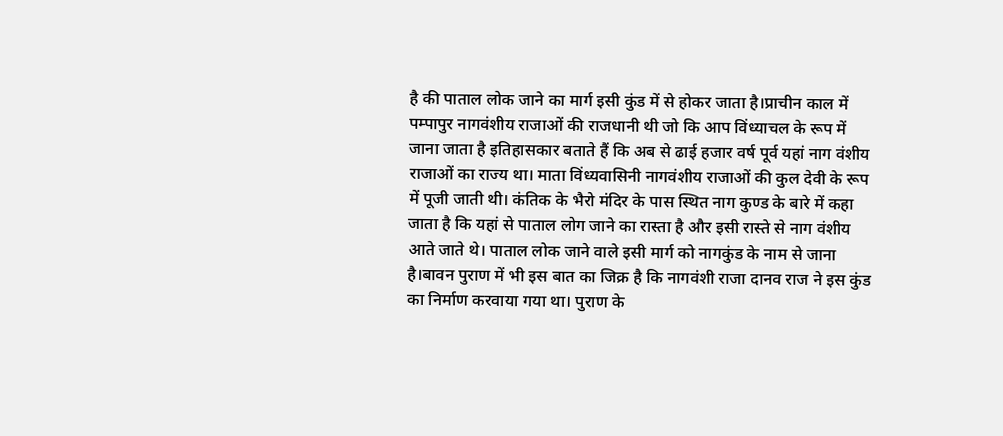है की पाताल लोक जाने का मार्ग इसी कुंड में से होकर जाता है।प्राचीन काल में पम्पापुर नागवंशीय राजाओं की राजधानी थी जो कि आप विंध्याचल के रूप में जाना जाता है इतिहासकार बताते हैं कि अब से ढाई हजार वर्ष पूर्व यहां नाग वंशीय राजाओं का राज्य था। माता विंध्यवासिनी नागवंशीय राजाओं की कुल देवी के रूप में पूजी जाती थी। कंतिक के भैरो मंदिर के पास स्थित नाग कुण्ड के बारे में कहा जाता है कि यहां से पाताल लोग जाने का रास्ता है और इसी रास्ते से नाग वंशीय आते जाते थे। पाताल लोक जाने वाले इसी मार्ग को नागकुंड के नाम से जाना है।बावन पुराण में भी इस बात का जिक्र है कि नागवंशी राजा दानव राज ने इस कुंड का निर्माण करवाया गया था। पुराण के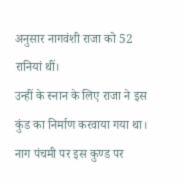अनुसार नागवंशी राजा को 52 रानियां थीं।
उन्हीं के स्नान के लिए राजा ने इस कुंड का निर्माण करवाया गया था। नाग पंचमी पर इस कुण्ड पर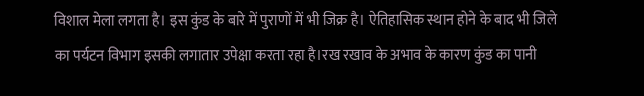विशाल मेला लगता है। इस कुंड के बारे में पुराणों में भी जिक्र है। ऐतिहासिक स्थान होने के बाद भी जिले का पर्यटन विभाग इसकी लगातार उपेक्षा करता रहा है।रख रखाव के अभाव के कारण कुंड का पानी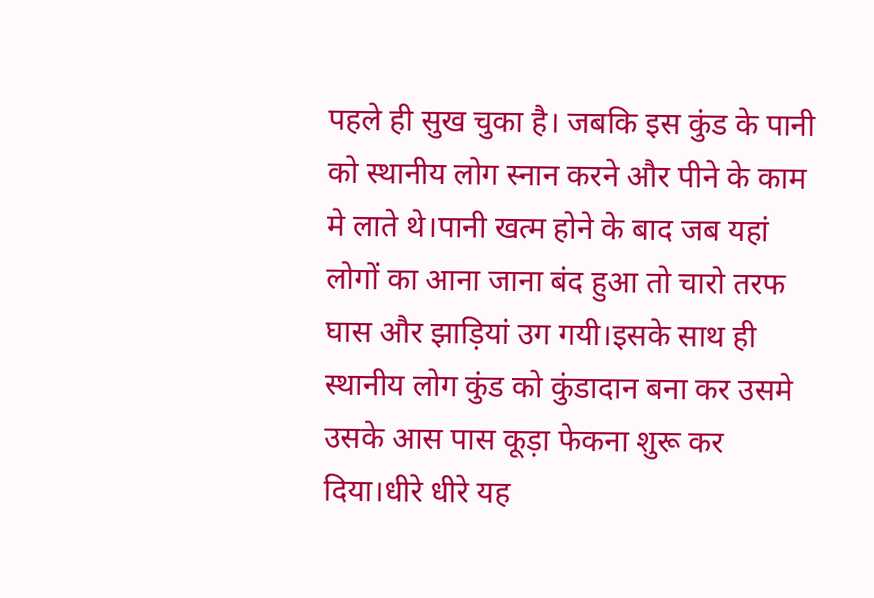पहले ही सुख चुका है। जबकि इस कुंड के पानी को स्थानीय लोग स्नान करने और पीने के काम मे लाते थे।पानी खत्म होने के बाद जब यहां लोगों का आना जाना बंद हुआ तो चारो तरफ घास और झाड़ियां उग गयी।इसके साथ ही स्थानीय लोग कुंड को कुंडादान बना कर उसमे उसके आस पास कूड़ा फेकना शुरू कर दिया।धीरे धीरे यह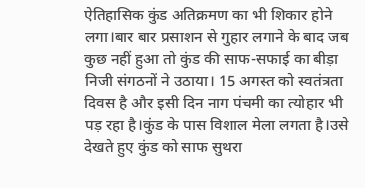ऐतिहासिक कुंड अतिक्रमण का भी शिकार होने लगा।बार बार प्रसाशन से गुहार लगाने के बाद जब कुछ नहीं हुआ तो कुंड की साफ-सफाई का बीड़ा निजी संगठनों ने उठाया। 15 अगस्त को स्वतंत्रता दिवस है और इसी दिन नाग पंचमी का त्योहार भी पड़ रहा है।कुंड के पास विशाल मेला लगता है।उसे देखते हुए कुंड को साफ सुथरा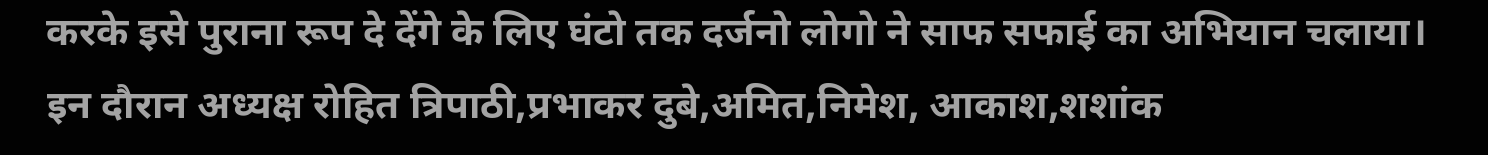करके इसे पुराना रूप दे देंगे के लिए घंटो तक दर्जनो लोगो ने साफ सफाई का अभियान चलाया। इन दौरान अध्यक्ष रोहित त्रिपाठी,प्रभाकर दुबे,अमित,निमेश, आकाश,शशांक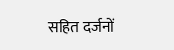सहित दर्जनों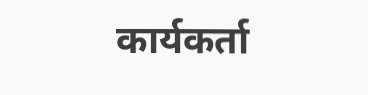कार्यकर्ता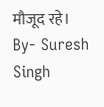मौजूद रहे।
By- Suresh Singh